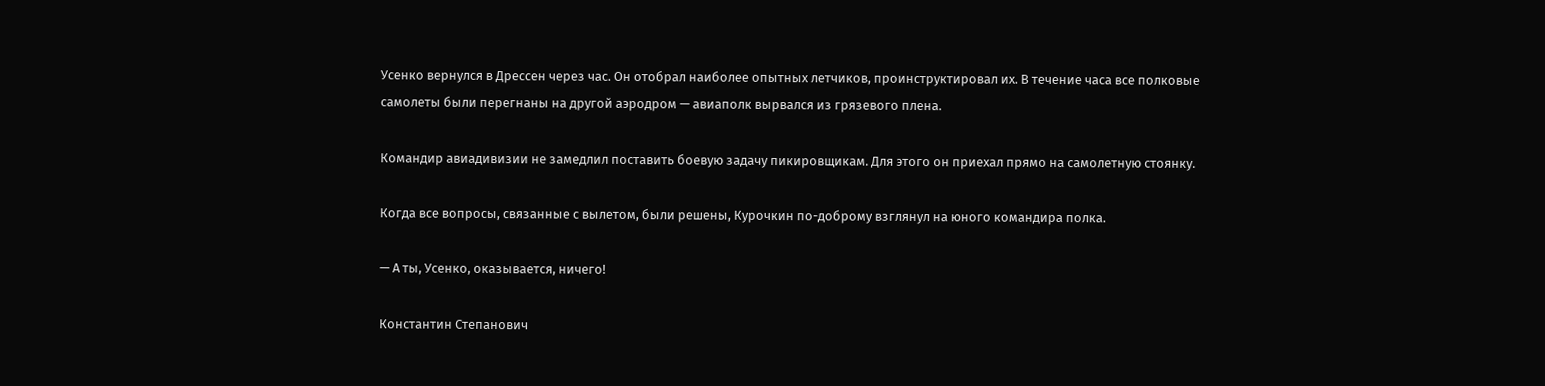Усенко вернулся в Дрессен через час. Он отобрал наиболее опытных летчиков, проинструктировал их. В течение часа все полковые самолеты были перегнаны на другой аэродром — авиаполк вырвался из грязевого плена.

Командир авиадивизии не замедлил поставить боевую задачу пикировщикам. Для этого он приехал прямо на самолетную стоянку.

Когда все вопросы, связанные с вылетом, были решены, Курочкин по-доброму взглянул на юного командира полка.

— А ты, Усенко, оказывается, ничего!

Константин Степанович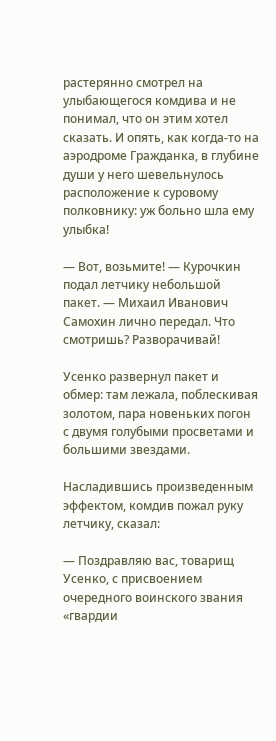растерянно смотрел на улыбающегося комдива и не понимал, что он этим хотел сказать. И опять, как когда-то на аэродроме Гражданка, в глубине души у него шевельнулось расположение к суровому полковнику: уж больно шла ему улыбка!

— Вот, возьмите! — Курочкин подал летчику небольшой пакет. — Михаил Иванович Самохин лично передал. Что смотришь? Разворачивай!

Усенко развернул пакет и обмер: там лежала, поблескивая золотом, пара новеньких погон с двумя голубыми просветами и большими звездами.

Насладившись произведенным эффектом, комдив пожал руку летчику, сказал:

— Поздравляю вас, товарищ Усенко, с присвоением очередного воинского звания «гвардии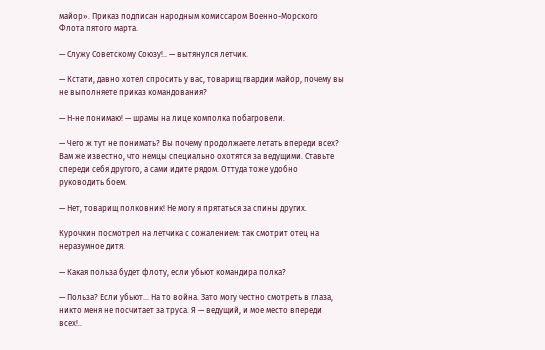майор». Приказ подписан народным комиссаром Военно-Морского Флота пятого марта.

— Служу Советскому Союзу!.. — вытянулся летчик.

— Кстати, давно хотел спросить у вас, товарищ гвардии майор, почему вы не выполняете приказ командования?

— Н-не понимаю! — шрамы на лице комполка побагровели.

— Чего ж тут не понимать? Вы почему продолжаете летать впереди всех? Вам же известно, что немцы специально охотятся за ведущими. Ставьте спереди себя другого, а сами идите рядом. Оттуда тоже удобно руководить боем.

— Нет, товарищ полковник! Не могу я прятаться за спины других.

Курочкин посмотрел на летчика с сожалением: так смотрит отец на неразумное дитя.

— Какая польза будет флоту, если убьют командира полка?

— Польза? Если убьют… На то война. Зато могу честно смотреть в глаза, никто меня не посчитает за труса. Я — ведущий, и мое место впереди всех!..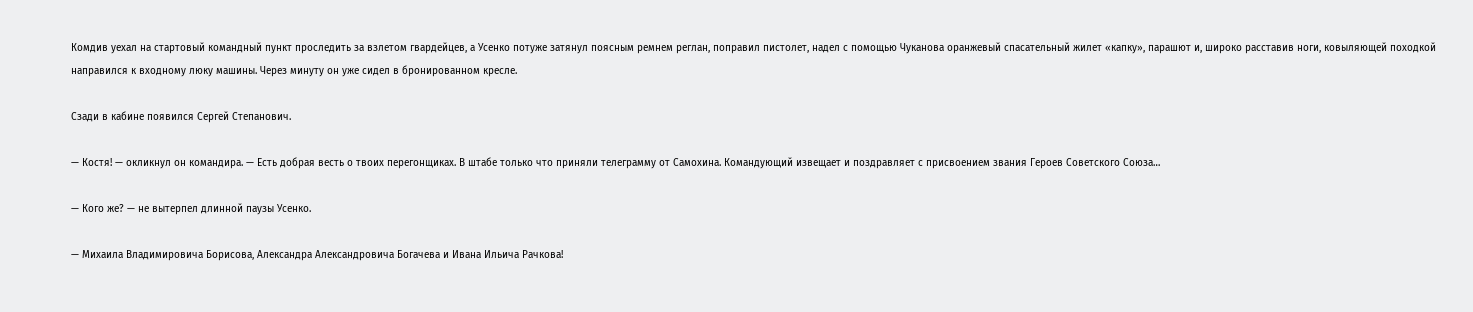Комдив уехал на стартовый командный пункт проследить за взлетом гвардейцев, а Усенко потуже затянул поясным ремнем реглан, поправил пистолет, надел с помощью Чуканова оранжевый спасательный жилет «капку», парашют и, широко расставив ноги, ковыляющей походкой направился к входному люку машины. Через минуту он уже сидел в бронированном кресле.

Сзади в кабине появился Сергей Степанович.

— Костя! — окликнул он командира. — Есть добрая весть о твоих перегонщиках. В штабе только что приняли телеграмму от Самохина. Командующий извещает и поздравляет с присвоением звания Героев Советского Союза…

— Кого же? — не вытерпел длинной паузы Усенко.

— Михаила Владимировича Борисова, Александра Александровича Богачева и Ивана Ильича Рачкова!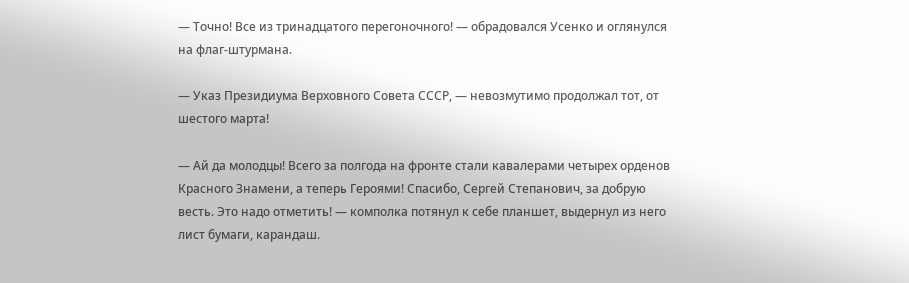— Точно! Все из тринадцатого перегоночного! — обрадовался Усенко и оглянулся на флаг-штурмана.

— Указ Президиума Верховного Совета СССР, — невозмутимо продолжал тот, от шестого марта!

— Ай да молодцы! Всего за полгода на фронте стали кавалерами четырех орденов Красного Знамени, а теперь Героями! Спасибо, Сергей Степанович, за добрую весть. Это надо отметить! — комполка потянул к себе планшет, выдернул из него лист бумаги, карандаш.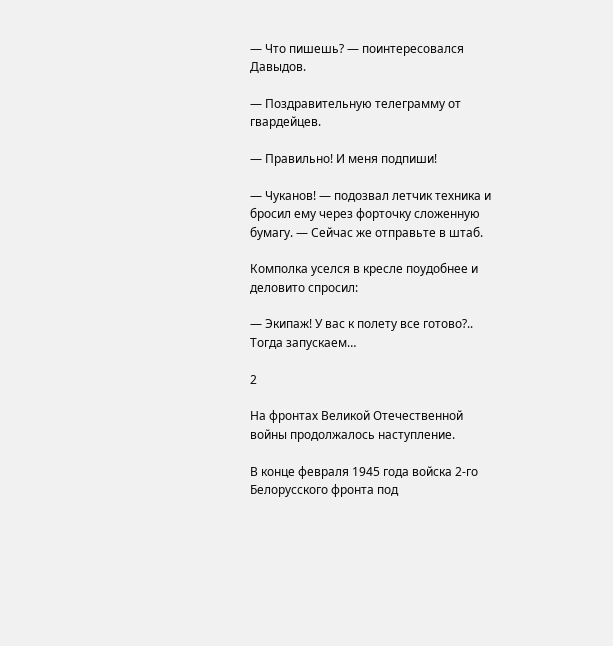— Что пишешь? — поинтересовался Давыдов.

— Поздравительную телеграмму от гвардейцев.

— Правильно! И меня подпиши!

— Чуканов! — подозвал летчик техника и бросил ему через форточку сложенную бумагу. — Сейчас же отправьте в штаб.

Комполка уселся в кресле поудобнее и деловито спросил:

— Экипаж! У вас к полету все готово?.. Тогда запускаем…

2

На фронтах Великой Отечественной войны продолжалось наступление.

В конце февраля 1945 года войска 2-го Белорусского фронта под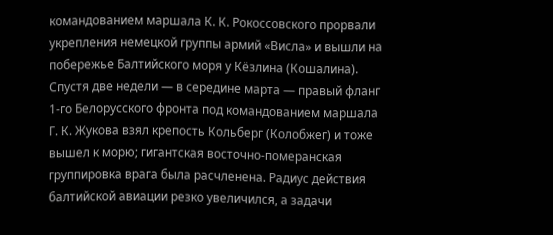командованием маршала К. К. Рокоссовского прорвали укрепления немецкой группы армий «Висла» и вышли на побережье Балтийского моря у Кёзлина (Кошалина). Спустя две недели — в середине марта — правый фланг 1-го Белорусского фронта под командованием маршала Г. К. Жукова взял крепость Кольберг (Колобжег) и тоже вышел к морю; гигантская восточно-померанская группировка врага была расчленена. Радиус действия балтийской авиации резко увеличился, а задачи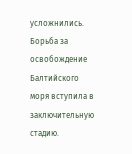усложнились. Борьба за освобождение Балтийского моря вступила в заключительную стадию.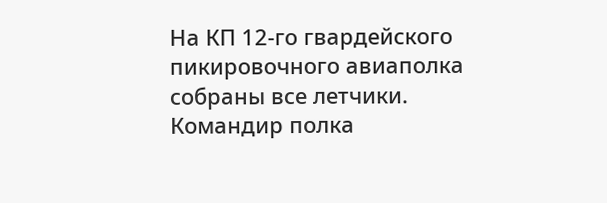На КП 12-го гвардейского пикировочного авиаполка собраны все летчики. Командир полка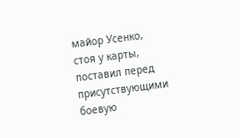майор Усенко, стоя у карты, поставил перед присутствующими боевую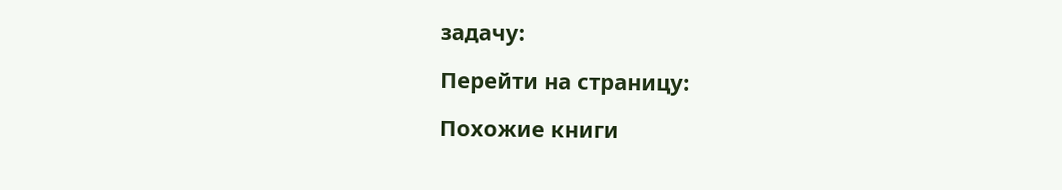задачу:

Перейти на страницу:

Похожие книги